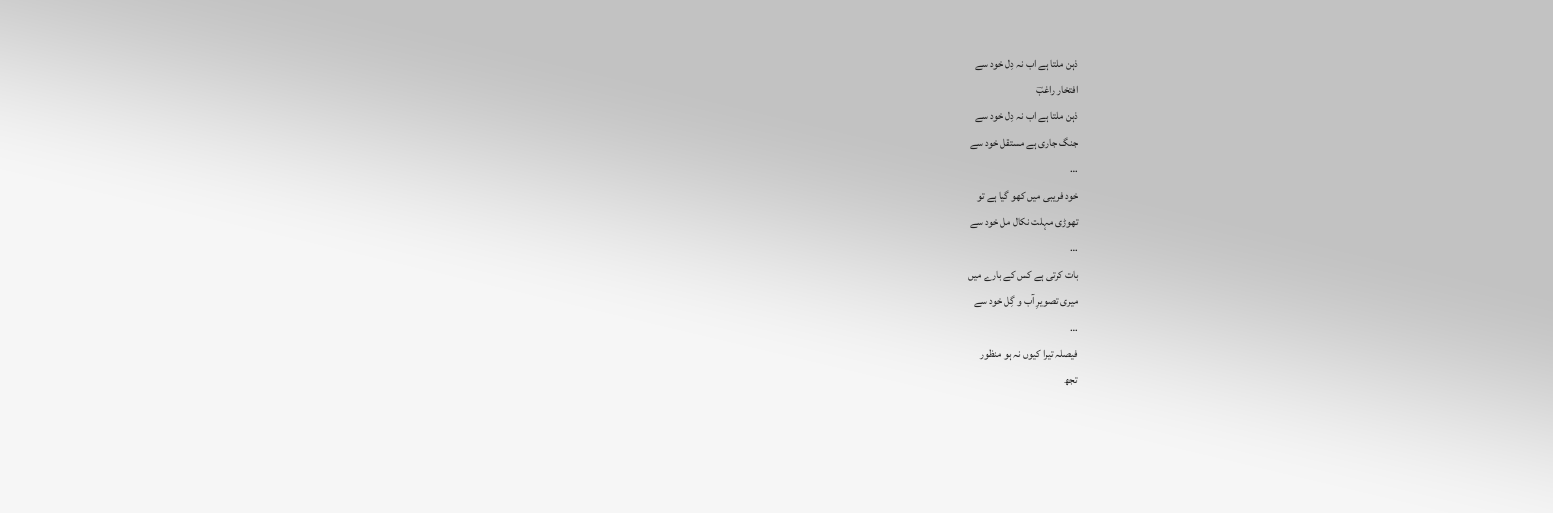ذہن ملتا ہے اب نہ دِل خود سے
افتخار راغبؔ
ذہن ملتا ہے اب نہ دِل خود سے
جنگ جاری ہے مستقل خود سے
…
خود فریبی میں کھو گیا ہے تو
تھوڑی مہلت نکال مل خود سے
…
بات کرتی ہے کس کے بارے میں
میری تصویرِ آب و گِل خود سے
…
فیصلہ تیرا کیوں نہ ہو منظور
تجھ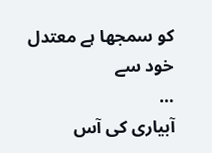کو سمجھا ہے معتدل خود سے
…
آبیاری کی آس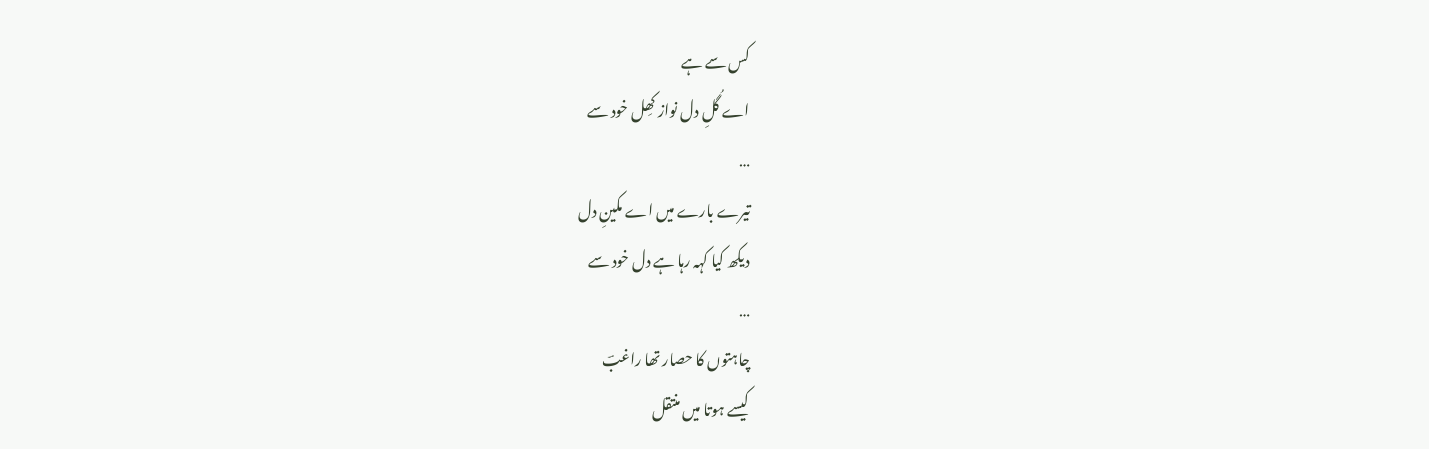کس سے ہے
اے گُلِ دل نواز کھِل خود سے
…
تیرے بارے میں اے مکینِ دل
دیکھ کیا کہہ رہا ہے دل خود سے
…
چاہتوں کا حصار تھا راغبؔ
کیسے ہوتا میں منتقل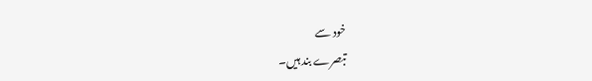خود سے
تبصرے بند ہیں۔